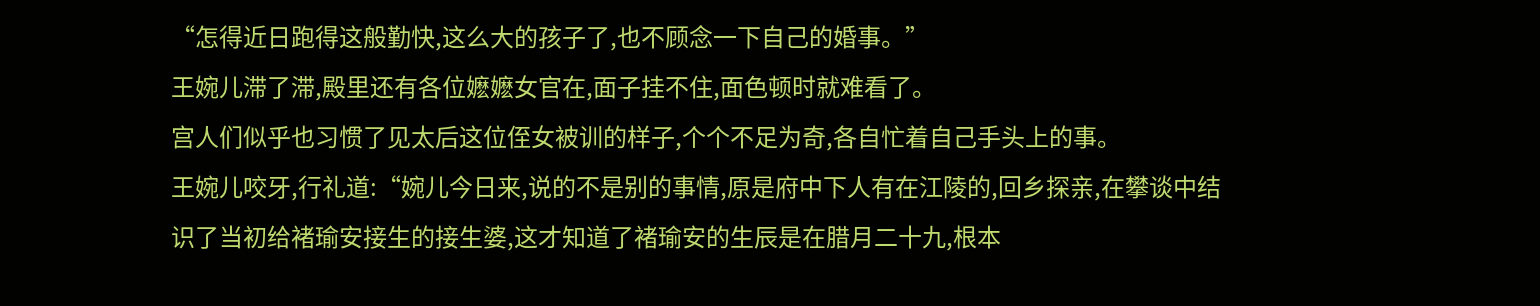“怎得近日跑得这般勤快,这么大的孩子了,也不顾念一下自己的婚事。”
王婉儿滞了滞,殿里还有各位嬷嬷女官在,面子挂不住,面色顿时就难看了。
宫人们似乎也习惯了见太后这位侄女被训的样子,个个不足为奇,各自忙着自己手头上的事。
王婉儿咬牙,行礼道:“婉儿今日来,说的不是别的事情,原是府中下人有在江陵的,回乡探亲,在攀谈中结识了当初给褚瑜安接生的接生婆,这才知道了褚瑜安的生辰是在腊月二十九,根本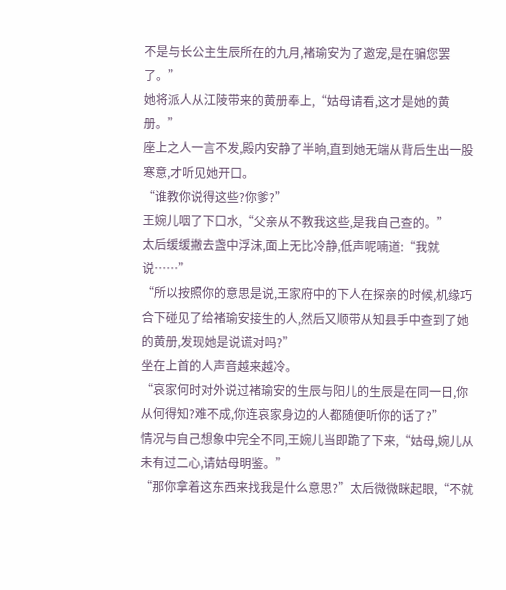不是与长公主生辰所在的九月,褚瑜安为了邀宠,是在骗您罢了。”
她将派人从江陵带来的黄册奉上,“姑母请看,这才是她的黄册。”
座上之人一言不发,殿内安静了半晌,直到她无端从背后生出一股寒意,才听见她开口。
“谁教你说得这些?你爹?”
王婉儿咽了下口水,“父亲从不教我这些,是我自己查的。”
太后缓缓撇去盏中浮沫,面上无比冷静,低声呢喃道:“我就说……”
“所以按照你的意思是说,王家府中的下人在探亲的时候,机缘巧合下碰见了给褚瑜安接生的人,然后又顺带从知县手中查到了她的黄册,发现她是说谎对吗?”
坐在上首的人声音越来越冷。
“哀家何时对外说过褚瑜安的生辰与阳儿的生辰是在同一日,你从何得知?难不成,你连哀家身边的人都随便听你的话了?”
情况与自己想象中完全不同,王婉儿当即跪了下来,“姑母,婉儿从未有过二心,请姑母明鉴。”
“那你拿着这东西来找我是什么意思?”太后微微眯起眼,“不就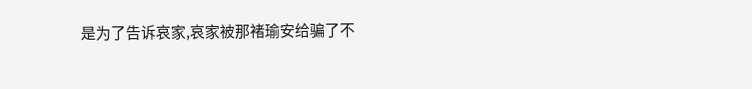是为了告诉哀家,哀家被那褚瑜安给骗了不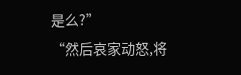是么?”
“然后哀家动怒,将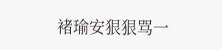褚瑜安狠狠骂一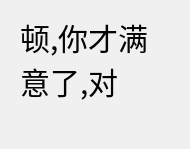顿,你才满意了,对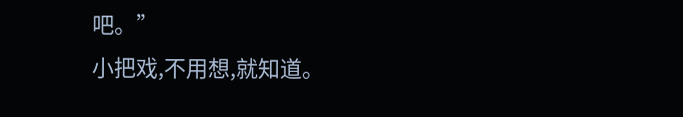吧。”
小把戏,不用想,就知道。